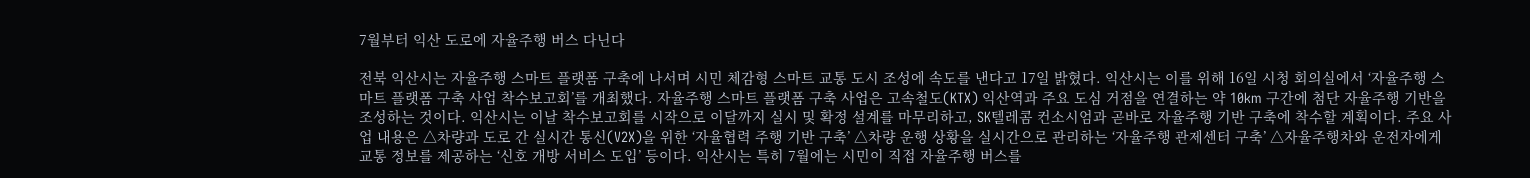7월부터 익산 도로에 자율주행 버스 다닌다

전북 익산시는 자율주행 스마트 플랫폼 구축에 나서며 시민 체감형 스마트 교통 도시 조성에 속도를 낸다고 17일 밝혔다. 익산시는 이를 위해 16일 시청 회의실에서 ‘자율주행 스마트 플랫폼 구축 사업 착수보고회’를 개최했다. 자율주행 스마트 플랫폼 구축 사업은 고속철도(KTX) 익산역과 주요 도심 거점을 연결하는 약 10km 구간에 첨단 자율주행 기반을 조성하는 것이다. 익산시는 이날 착수보고회를 시작으로 이달까지 실시 및 확정 설계를 마무리하고, SK텔레콤 컨소시엄과 곧바로 자율주행 기반 구축에 착수할 계획이다. 주요 사업 내용은 △차량과 도로 간 실시간 통신(V2X)을 위한 ‘자율협력 주행 기반 구축’ △차량 운행 상황을 실시간으로 관리하는 ‘자율주행 관제센터 구축’ △자율주행차와 운전자에게 교통 정보를 제공하는 ‘신호 개방 서비스 도입’ 등이다. 익산시는 특히 7월에는 시민이 직접 자율주행 버스를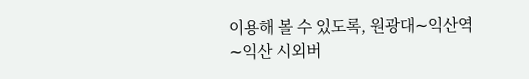이용해 볼 수 있도록, 원광대∼익산역∼익산 시외버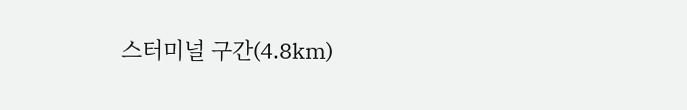스터미널 구간(4.8km)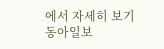에서 자세히 보기
동아일보